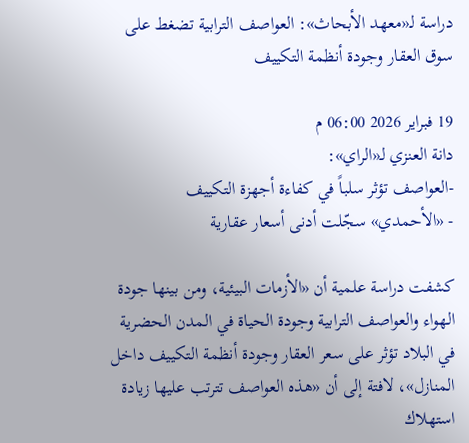دراسة لـ«معهد الأبحاث»: العواصف الترابية تضغط على سوق العقار وجودة أنظمة التكييف

19 فبراير 2026 06:00 م
دانة العنزي لـ«الراي»:
-العواصف تؤثر سلباً في كفاءة أجهزة التكييف
- «الأحمدي» سجّلت أدنى أسعار عقارية

كشفت دراسة علمية أن «الأزمات البيئية، ومن بينها جودة الهواء والعواصف الترابية وجودة الحياة في المدن الحضرية في البلاد تؤثر على سعر العقار وجودة أنظمة التكييف داخل المنازل»، لافتة إلى أن «هذه العواصف تترتب عليها زيادة استهلاك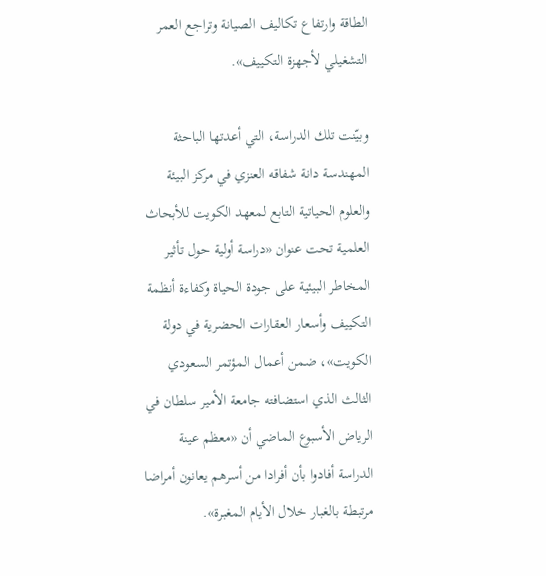الطاقة وارتفاع تكاليف الصيانة وتراجع العمر التشغيلي لأجهزة التكييف».

وبيّنت تلك الدراسة، التي أعدتها الباحثة المهندسة دانة شفاقه العنزي في مركز البيئة والعلوم الحياتية التابع لمعهد الكويت للأبحاث العلمية تحت عنوان «دراسة أولية حول تأثير المخاطر البيئية على جودة الحياة وكفاءة أنظمة التكييف وأسعار العقارات الحضرية في دولة الكويت»، ضمن أعمال المؤتمر السعودي الثالث الذي استضافته جامعة الأمير سلطان في الرياض الأسبوع الماضي أن «معظم عينة الدراسة أفادوا بأن أفرادا من أسرهم يعانون أمراضا مرتبطة بالغبار خلال الأيام المغبرة».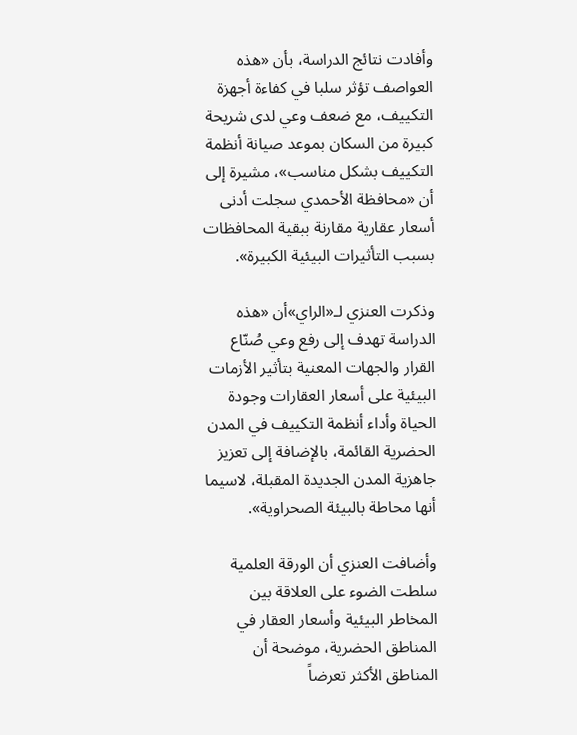وأفادت نتائج الدراسة، بأن «هذه العواصف تؤثر سلبا في كفاءة أجهزة التكييف، مع ضعف وعي لدى شريحة كبيرة من السكان بموعد صيانة أنظمة التكييف بشكل مناسب»، مشيرة إلى أن «محافظة الأحمدي سجلت أدنى أسعار عقارية مقارنة ببقية المحافظات بسبب التأثيرات البيئية الكبيرة».

وذكرت العنزي لـ«الراي»أن «هذه الدراسة تهدف إلى رفع وعي صُنّاع القرار والجهات المعنية بتأثير الأزمات البيئية على أسعار العقارات وجودة الحياة وأداء أنظمة التكييف في المدن الحضرية القائمة، بالإضافة إلى تعزيز جاهزية المدن الجديدة المقبلة، لاسيما أنها محاطة بالبيئة الصحراوية».

وأضافت العنزي أن الورقة العلمية سلطت الضوء على العلاقة بين المخاطر البيئية وأسعار العقار في المناطق الحضرية، موضحة أن المناطق الأكثر تعرضاً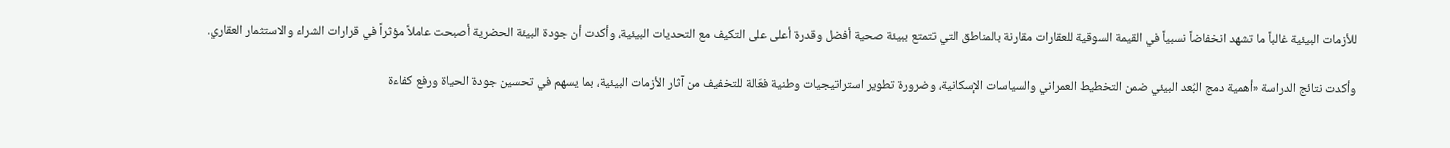للأزمات البيئية غالباً ما تشهد انخفاضاً نسبياً في القيمة السوقية للعقارات مقارنة بالمناطق التي تتمتع ببيئة صحية أفضل وقدرة أعلى على التكيف مع التحديات البيئية، وأكدت أن جودة البيئة الحضرية أصبحت عاملاً مؤثراً في قرارات الشراء والاستثمار العقاري.

وأكدت نتائج الدراسة «أهمية دمج البُعد البيئي ضمن التخطيط العمراني والسياسات الإسكانية، وضرورة تطوير استراتيجيات وطنية فعّالة للتخفيف من آثار الأزمات البيئية، بما يسهم في تحسين جودة الحياة ورفع كفاءة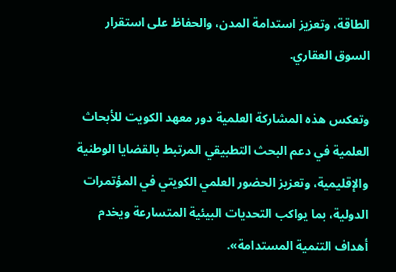الطاقة، وتعزيز استدامة المدن، والحفاظ على استقرار السوق العقاري.

وتعكس هذه المشاركة العلمية دور معهد الكويت للأبحاث العلمية في دعم البحث التطبيقي المرتبط بالقضايا الوطنية والإقليمية، وتعزيز الحضور العلمي الكويتي في المؤتمرات الدولية، بما يواكب التحديات البيئية المتسارعة ويخدم أهداف التنمية المستدامة».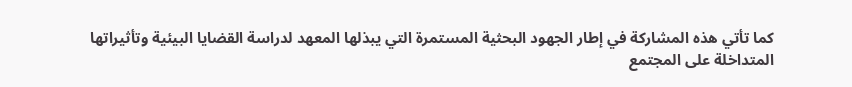كما تأتي هذه المشاركة في إطار الجهود البحثية المستمرة التي يبذلها المعهد لدراسة القضايا البيئية وتأثيراتها المتداخلة على المجتمع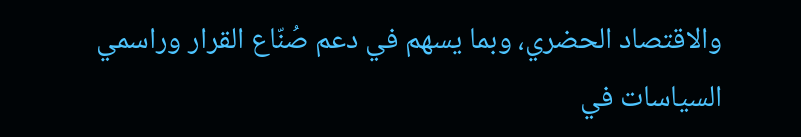والاقتصاد الحضري، وبما يسهم في دعم صُنّاع القرار وراسمي السياسات في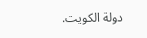دولة الكويت.